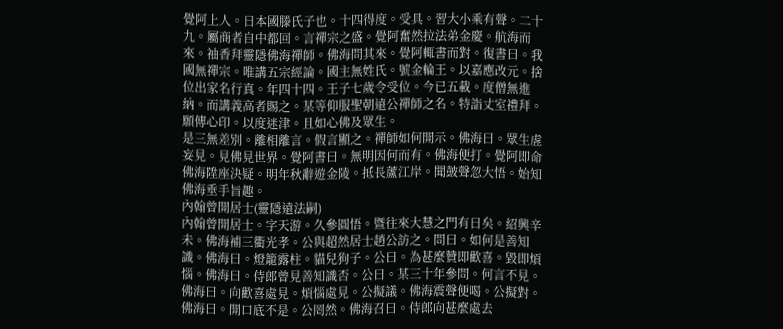覺阿上人。日本國滕氏子也。十四得度。受具。習大小乘有聲。二十九。屬商者自中都回。言禪宗之盛。覺阿奮然拉法弟金慶。航海而來。袖香拜靈隱佛海禪師。佛海問其來。覺阿輒書而對。復書曰。我國無禪宗。唯講五宗經論。國主無姓氏。號金輪王。以嘉應改元。捨位出家名行真。年四十四。王子七歲令受位。今已五載。度僧無進納。而講義高者賜之。某等仰服聖朝遠公禪師之名。特詣丈室禮拜。願傳心印。以度迷津。且如心佛及眾生。
是三無差別。離相離言。假言顯之。禪師如何開示。佛海曰。眾生虗妄見。見佛見世界。覺阿書曰。無明因何而有。佛海便打。覺阿即命佛海陞座決疑。明年秋辭遊金陵。抵長蘆江岸。聞皷聲忽大悟。始知佛海垂手旨趣。
內翰曾開居士(靈隱遠法嗣)
內翰曾開居士。字天游。久參圓悟。暨往來大慧之門有日矣。紹興辛未。佛海補三衢光孝。公與超然居士趙公訪之。問曰。如何是善知識。佛海曰。燈籠露柱。貓兒狗子。公曰。為甚麼贊即歡喜。毀即煩惱。佛海曰。侍郎曾見善知識否。公曰。某三十年參問。何言不見。佛海曰。向歡喜處見。煩惱處見。公擬議。佛海震聲便喝。公擬對。佛海曰。開口底不是。公罔然。佛海召曰。侍郎向甚麼處去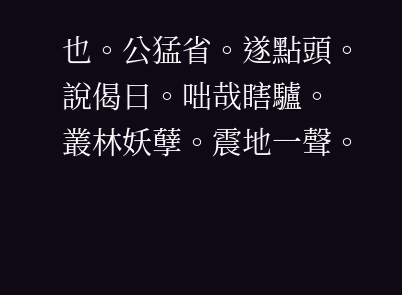也。公猛省。遂點頭。說偈曰。咄哉瞎驢。
叢林妖孽。震地一聲。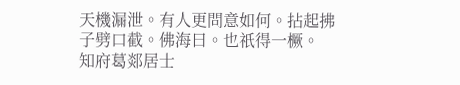天機漏泄。有人更問意如何。拈起拂子劈口截。佛海曰。也祇得一橛。
知府葛郯居士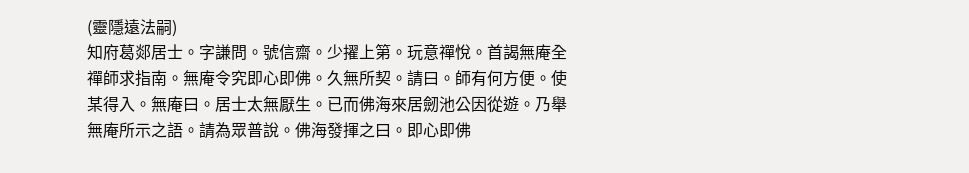(靈隱遠法嗣)
知府葛郯居士。字謙問。號信齋。少擢上第。玩意禪悅。首謁無庵全禪師求指南。無庵令究即心即佛。久無所契。請曰。師有何方便。使某得入。無庵曰。居士太無厭生。已而佛海來居劒池公因從遊。乃舉無庵所示之語。請為眾普說。佛海發揮之曰。即心即佛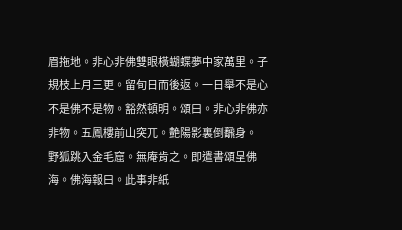眉拖地。非心非佛雙眼橫蝴蝶夢中家萬里。子規枝上月三更。留旬日而後返。一日舉不是心不是佛不是物。豁然頓明。頌曰。非心非佛亦非物。五鳳樓前山突兀。艶陽影裏倒飜身。
野狐跳入金毛窟。無庵肯之。即遣書頌呈佛海。佛海報曰。此事非紙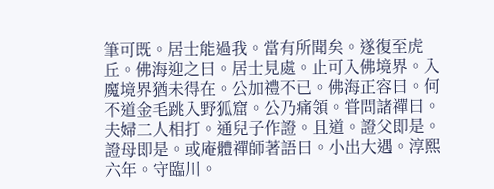筆可既。居士能過我。當有所聞矣。遂復至虎丘。佛海迎之曰。居士見處。止可入佛境界。入魔境界猶未得在。公加禮不已。佛海正容曰。何不道金毛跳入野狐窟。公乃痛領。甞問諸禪曰。夫婦二人相打。通兒子作證。且道。證父即是。證母即是。或庵體禪師著語曰。小出大遇。淳熙六年。守臨川。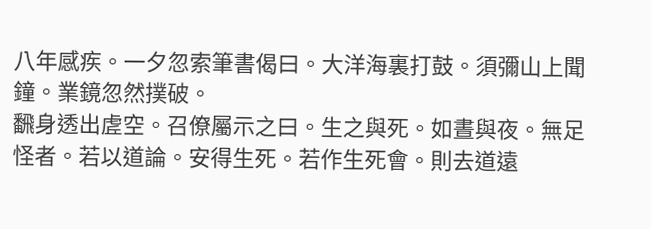八年感疾。一夕忽索筆書偈曰。大洋海裏打鼓。須彌山上聞鐘。業鏡忽然撲破。
飜身透出虗空。召僚屬示之曰。生之與死。如晝與夜。無足怪者。若以道論。安得生死。若作生死會。則去道遠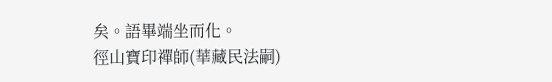矣。語畢端坐而化。
徑山寶印禪師(華藏民法嗣)